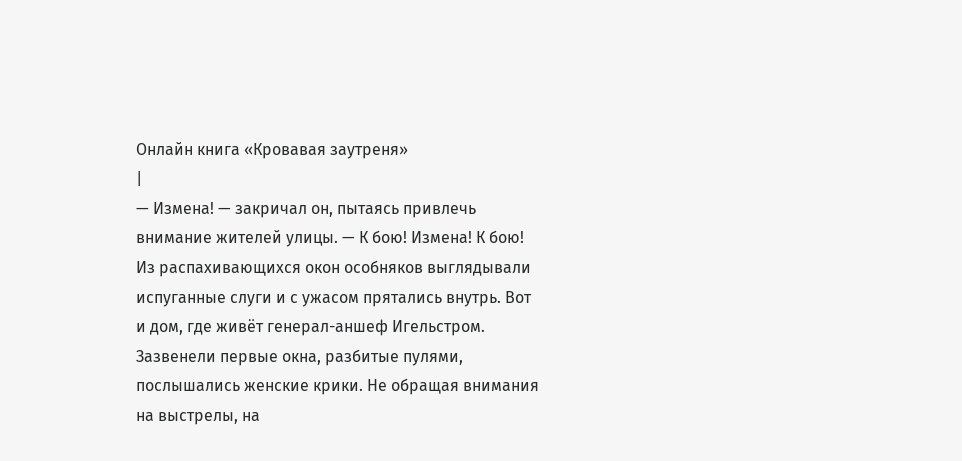Онлайн книга «Кровавая заутреня»
|
— Измена! — закричал он, пытаясь привлечь внимание жителей улицы. — К бою! Измена! К бою! Из распахивающихся окон особняков выглядывали испуганные слуги и с ужасом прятались внутрь. Вот и дом, где живёт генерал-аншеф Игельстром. Зазвенели первые окна, разбитые пулями, послышались женские крики. Не обращая внимания на выстрелы, на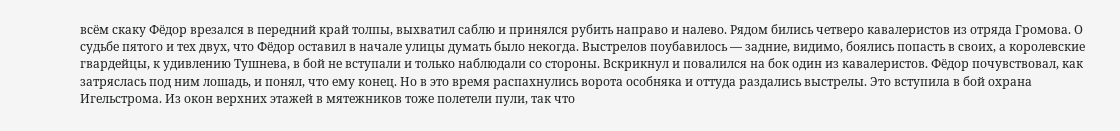всём скаку Фёдор врезался в передний край толпы, выхватил саблю и принялся рубить направо и налево. Рядом бились четверо кавалеристов из отряда Громова. О судьбе пятого и тех двух, что Фёдор оставил в начале улицы думать было некогда. Выстрелов поубавилось — задние, видимо, боялись попасть в своих, а королевские гвардейцы, к удивлению Тушнева, в бой не вступали и только наблюдали со стороны. Вскрикнул и повалился на бок один из кавалеристов. Фёдор почувствовал, как затряслась под ним лошадь, и понял, что ему конец. Но в это время распахнулись ворота особняка и оттуда раздались выстрелы. Это вступила в бой охрана Игельстрома. Из окон верхних этажей в мятежников тоже полетели пули, так что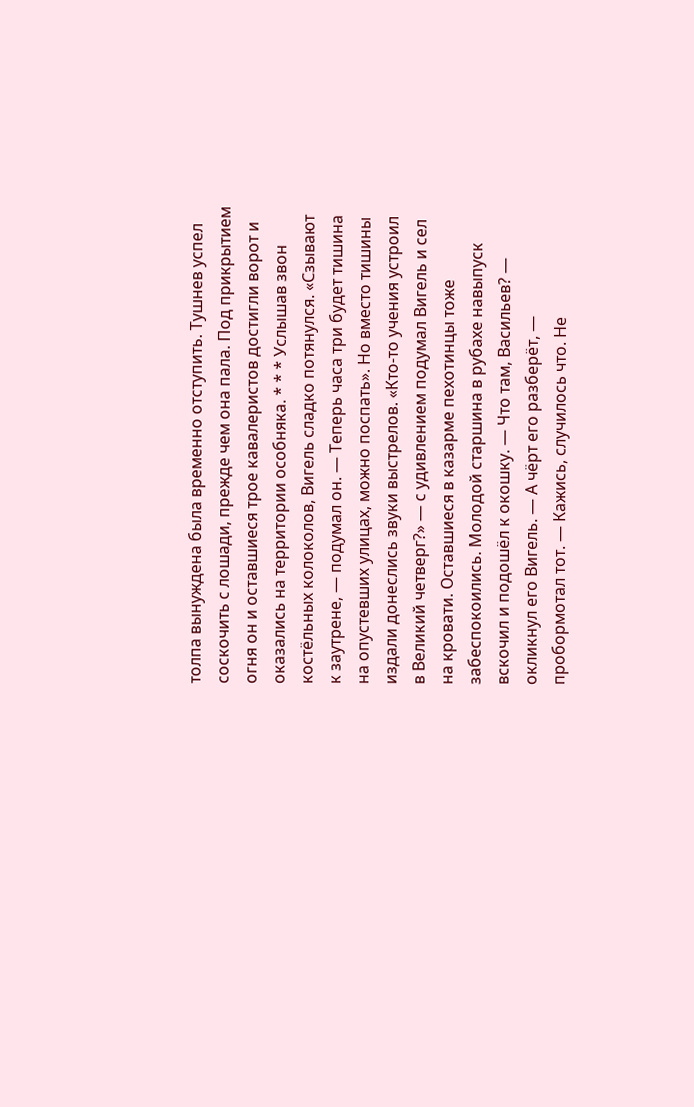толпа вынуждена была временно отступить. Тушнев успел соскочить с лошади, прежде чем она пала. Под прикрытием огня он и оставшиеся трое кавалеристов достигли ворот и оказались на территории особняка. * * * Услышав звон костёльных колоколов, Вигель сладко потянулся. «Сзывают к заутрене, — подумал он. — Теперь часа три будет тишина на опустевших улицах, можно поспать». Но вместо тишины издали донеслись звуки выстрелов. «Кто-то учения устроил в Великий четверг?» — с удивлением подумал Вигель и сел на кровати. Оставшиеся в казарме пехотинцы тоже забеспокоились. Молодой старшина в рубахе навыпуск вскочил и подошёл к окошку. — Что там, Васильев? — окликнул его Вигель. — А чёрт его разберёт, — пробормотал тот. — Кажись, случилось что. Не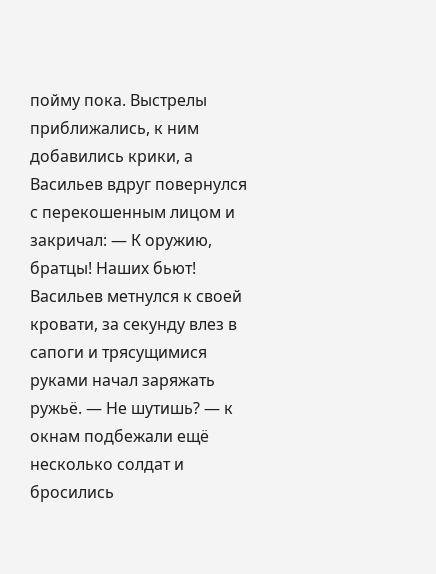пойму пока. Выстрелы приближались, к ним добавились крики, а Васильев вдруг повернулся с перекошенным лицом и закричал: — К оружию, братцы! Наших бьют! Васильев метнулся к своей кровати, за секунду влез в сапоги и трясущимися руками начал заряжать ружьё. — Не шутишь? — к окнам подбежали ещё несколько солдат и бросились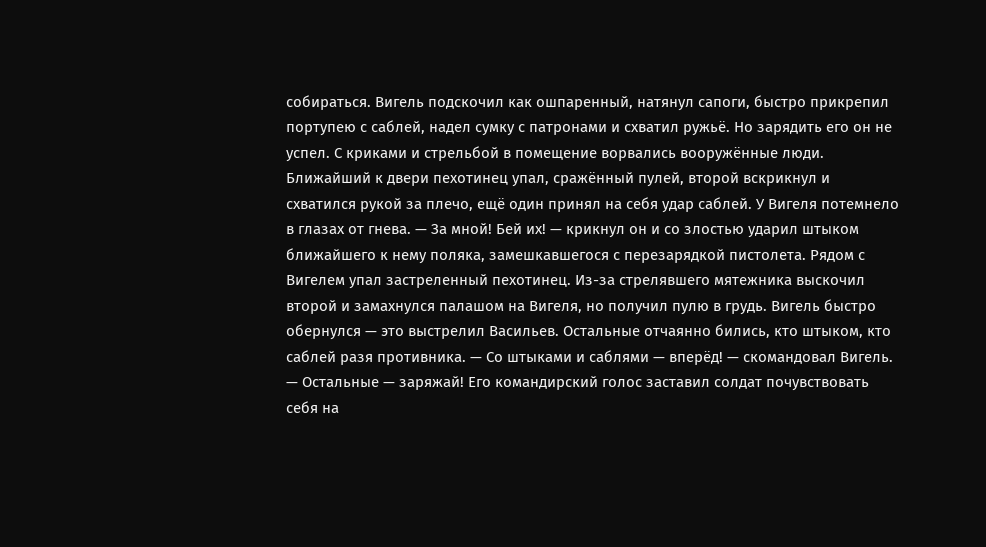собираться. Вигель подскочил как ошпаренный, натянул сапоги, быстро прикрепил портупею с саблей, надел сумку с патронами и схватил ружьё. Но зарядить его он не успел. С криками и стрельбой в помещение ворвались вооружённые люди. Ближайший к двери пехотинец упал, сражённый пулей, второй вскрикнул и схватился рукой за плечо, ещё один принял на себя удар саблей. У Вигеля потемнело в глазах от гнева. — За мной! Бей их! — крикнул он и со злостью ударил штыком ближайшего к нему поляка, замешкавшегося с перезарядкой пистолета. Рядом с Вигелем упал застреленный пехотинец. Из-за стрелявшего мятежника выскочил второй и замахнулся палашом на Вигеля, но получил пулю в грудь. Вигель быстро обернулся — это выстрелил Васильев. Остальные отчаянно бились, кто штыком, кто саблей разя противника. — Со штыками и саблями — вперёд! — скомандовал Вигель. — Остальные — заряжай! Его командирский голос заставил солдат почувствовать себя на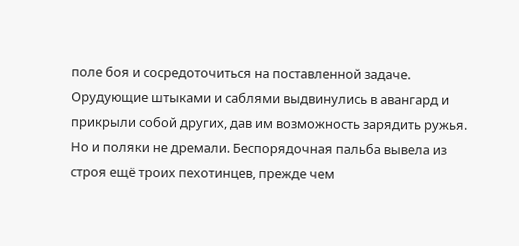поле боя и сосредоточиться на поставленной задаче. Орудующие штыками и саблями выдвинулись в авангард и прикрыли собой других, дав им возможность зарядить ружья. Но и поляки не дремали. Беспорядочная пальба вывела из строя ещё троих пехотинцев, прежде чем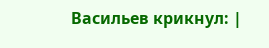Васильев крикнул: |